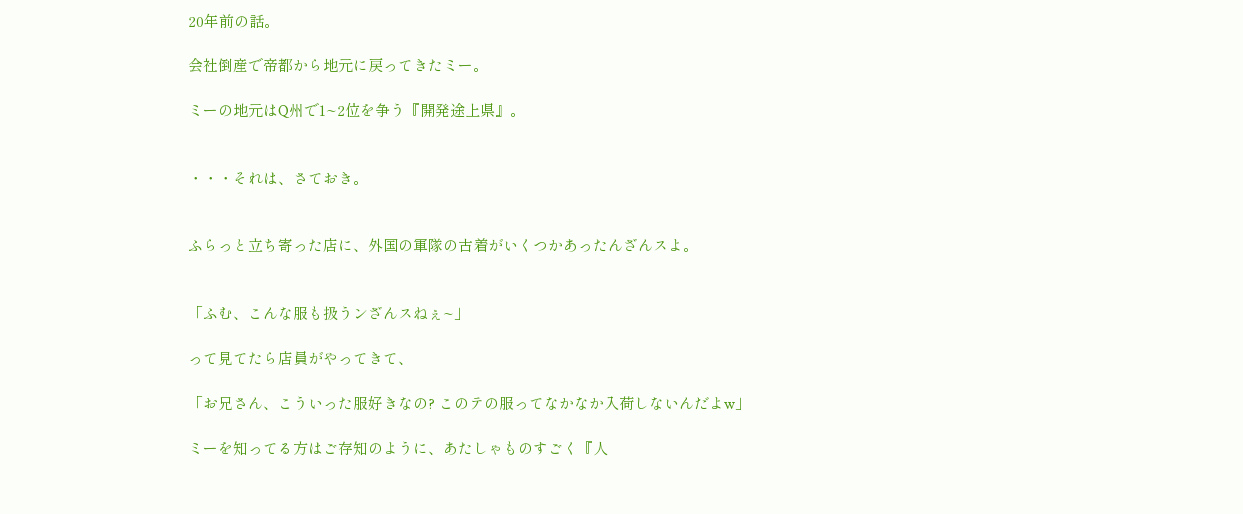20年前の話。

会社倒産で帝都から地元に戻ってきたミー。

ミーの地元はQ州で1~2位を争う『開発途上県』。


・・・それは、さておき。


ふらっと立ち寄った店に、外国の軍隊の古着がいくつかあったんざんスよ。


「ふむ、こんな服も扱うンざんスねぇ~」

って見てたら店員がやってきて、

「お兄さん、こういった服好きなの? このテの服ってなかなか入荷しないんだよw」

ミーを知ってる方はご存知のように、あたしゃものすごく『人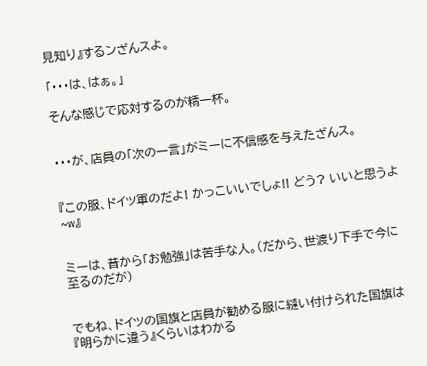見知り』するンざんスよ。

「・・・は、はぁ。」

そんな感じで応対するのが精一杯。


・・・が、店員の「次の一言」がミーに不信感を与えたざんス。


『この服、ドイツ軍のだよ! かっこいいでしょ!! どう? いいと思うよ~w』


ミーは、昔から「お勉強」は苦手な人。(だから、世渡り下手で今に至るのだが)


でもね、ドイツの国旗と店員が勧める服に縫い付けられた国旗は『明らかに違う』くらいはわかる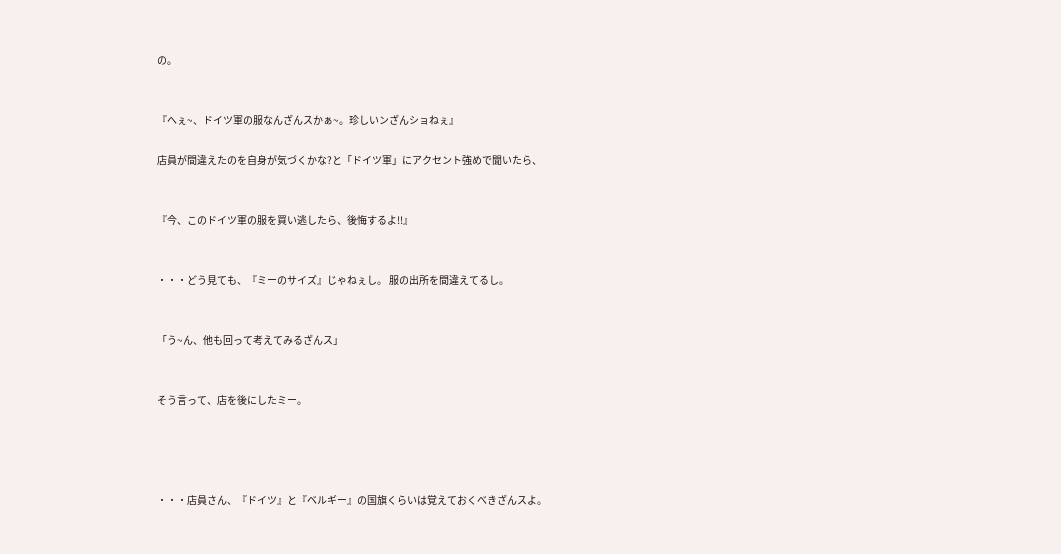の。


『へぇ~、ドイツ軍の服なんざんスかぁ~。珍しいンざんショねぇ』

店員が間違えたのを自身が気づくかな?と「ドイツ軍」にアクセント強めで聞いたら、


『今、このドイツ軍の服を買い逃したら、後悔するよ!!』


・・・どう見ても、『ミーのサイズ』じゃねぇし。 服の出所を間違えてるし。


「う~ん、他も回って考えてみるざんス」


そう言って、店を後にしたミー。




・・・店員さん、『ドイツ』と『ベルギー』の国旗くらいは覚えておくべきざんスよ。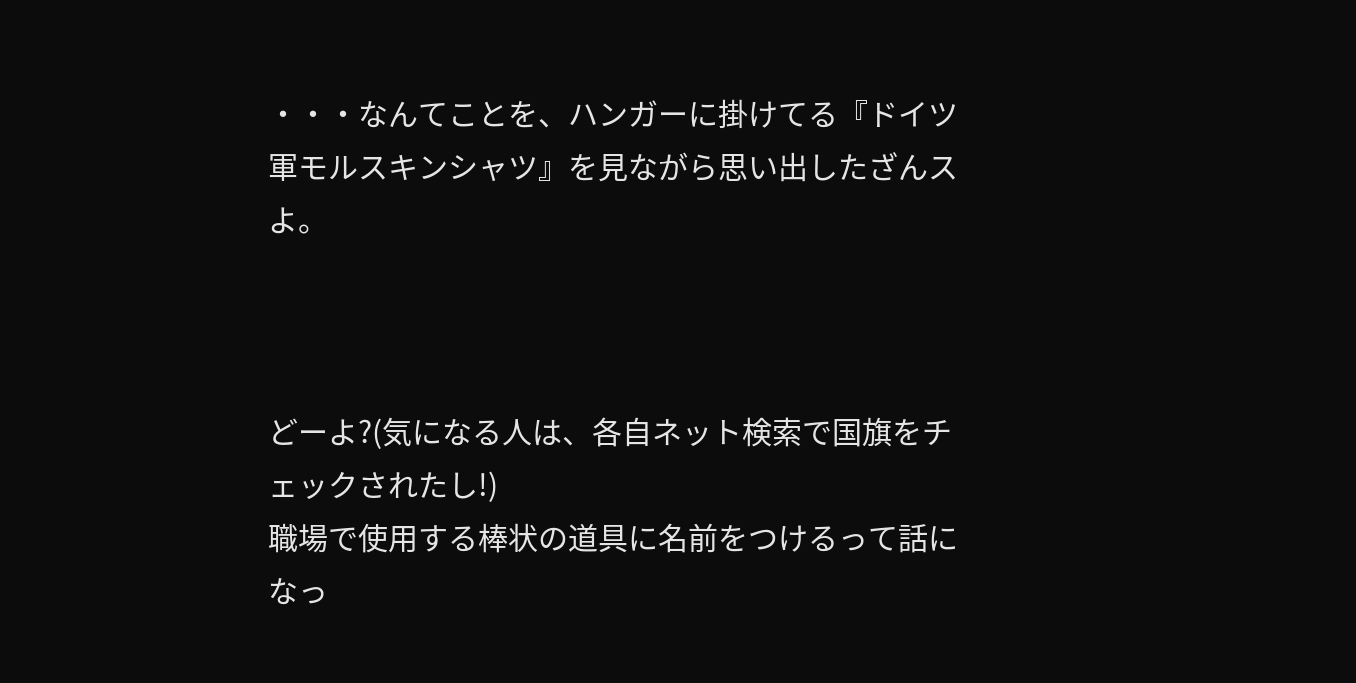・・・なんてことを、ハンガーに掛けてる『ドイツ軍モルスキンシャツ』を見ながら思い出したざんスよ。



どーよ?(気になる人は、各自ネット検索で国旗をチェックされたし!)
職場で使用する棒状の道具に名前をつけるって話になっ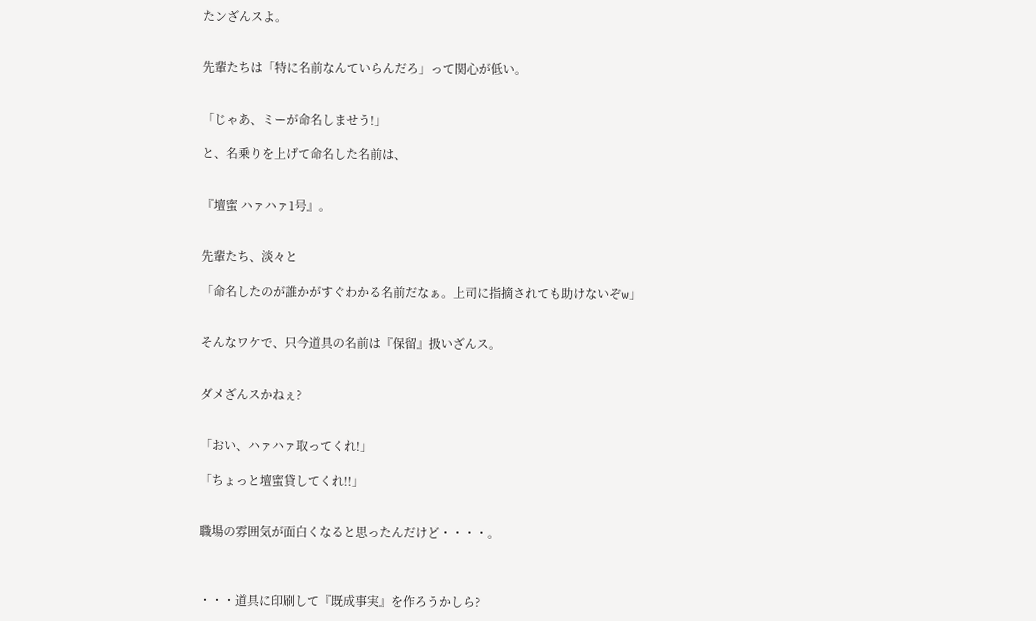たンざんスよ。


先輩たちは「特に名前なんていらんだろ」って関心が低い。


「じゃあ、ミーが命名しませう!」

と、名乗りを上げて命名した名前は、


『壇蜜 ハァハァ1号』。


先輩たち、淡々と

「命名したのが誰かがすぐわかる名前だなぁ。上司に指摘されても助けないぞw」


そんなワケで、只今道具の名前は『保留』扱いざんス。


ダメざんスかねぇ?


「おい、ハァハァ取ってくれ!」

「ちょっと壇蜜貸してくれ!!」


職場の雰囲気が面白くなると思ったんだけど・・・・。



・・・道具に印刷して『既成事実』を作ろうかしら?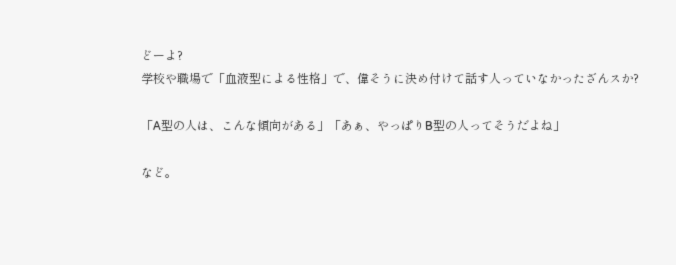どーよ?
学校や職場で「血液型による性格」で、偉そうに決め付けて話す人っていなかったざんスか?

「A型の人は、こんな傾向がある」「あぁ、やっぱりB型の人ってそうだよね」

など。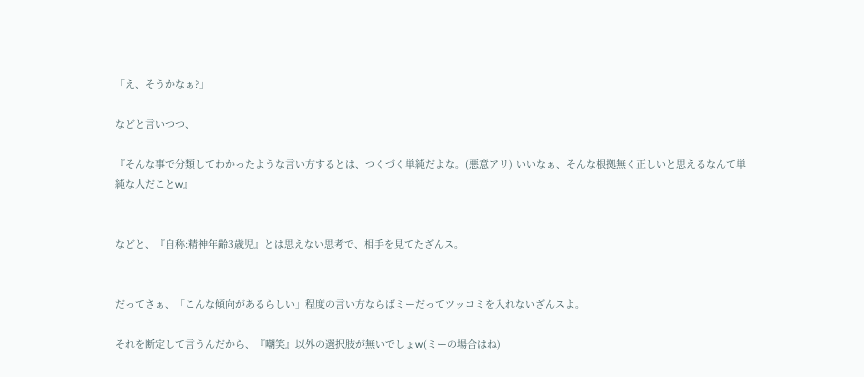「え、そうかなぁ?」

などと言いつつ、

『そんな事で分類してわかったような言い方するとは、つくづく単純だよな。(悪意アリ) いいなぁ、そんな根拠無く正しいと思えるなんて単純な人だことw』


などと、『自称:精神年齢3歳児』とは思えない思考で、相手を見てたざんス。


だってさぁ、「こんな傾向があるらしい」程度の言い方ならばミーだってツッコミを入れないざんスよ。

それを断定して言うんだから、『嘲笑』以外の選択肢が無いでしょw(ミーの場合はね)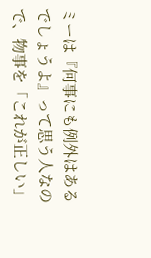ミーは『何事にも例外はあるでしょうよ』って思う人なので、物事を「これが正しい」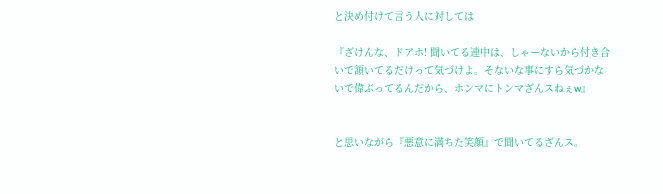と決め付けて言う人に対しては

『ざけんな、ドアホ! 聞いてる連中は、しゃーないから付き合いで頷いてるだけって気づけよ。そないな事にすら気づかないで偉ぶってるんだから、ホンマにトンマざんスねぇw』


と思いながら『悪意に満ちた笑顔』で聞いてるざんス。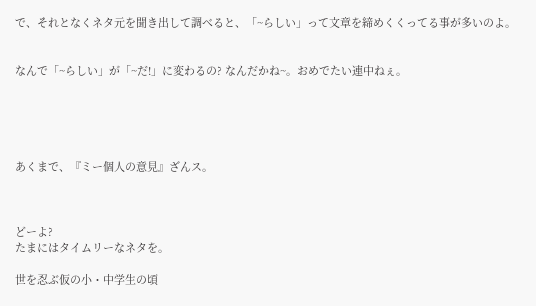で、それとなくネタ元を聞き出して調べると、「~らしい」って文章を締めくくってる事が多いのよ。


なんで「~らしい」が「~だ!」に変わるの? なんだかね~。おめでたい連中ねぇ。





あくまで、『ミー個人の意見』ざんス。



どーよ?
たまにはタイムリーなネタを。

世を忍ぶ仮の小・中学生の頃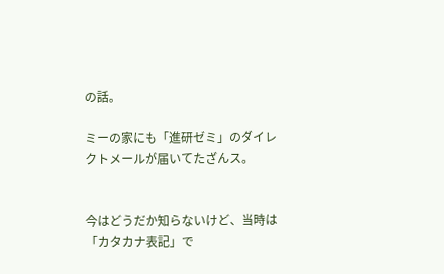の話。

ミーの家にも「進研ゼミ」のダイレクトメールが届いてたざんス。


今はどうだか知らないけど、当時は「カタカナ表記」で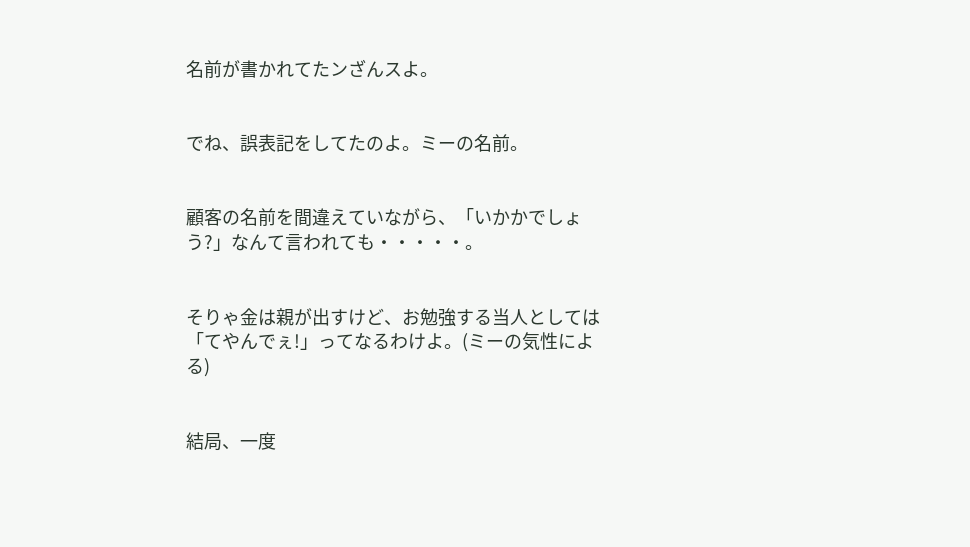名前が書かれてたンざんスよ。


でね、誤表記をしてたのよ。ミーの名前。


顧客の名前を間違えていながら、「いかかでしょう?」なんて言われても・・・・・。


そりゃ金は親が出すけど、お勉強する当人としては「てやんでぇ!」ってなるわけよ。(ミーの気性による)


結局、一度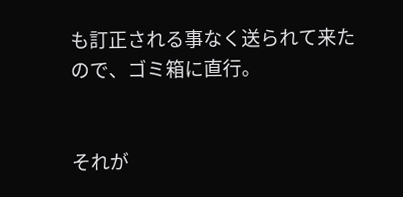も訂正される事なく送られて来たので、ゴミ箱に直行。


それが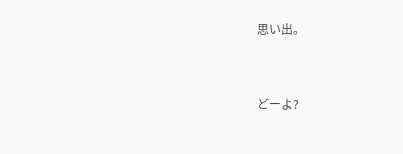思い出。



どーよ?